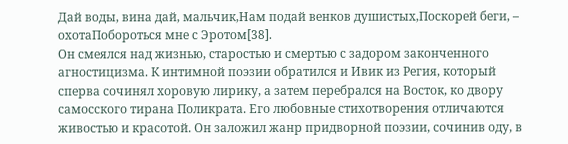Дай воды, вина дай, мальчик,Нам подай венков душистых,Поскорей беги, – охотаПобороться мне с Эротом[38].
Он смеялся над жизнью, старостью и смертью с задором законченного агностицизма. К интимной поэзии обратился и Ивик из Регия, который сперва сочинял хоровую лирику, а затем перебрался на Восток, ко двору самосского тирана Поликрата. Его любовные стихотворения отличаются живостью и красотой. Он заложил жанр придворной поэзии, сочинив оду, в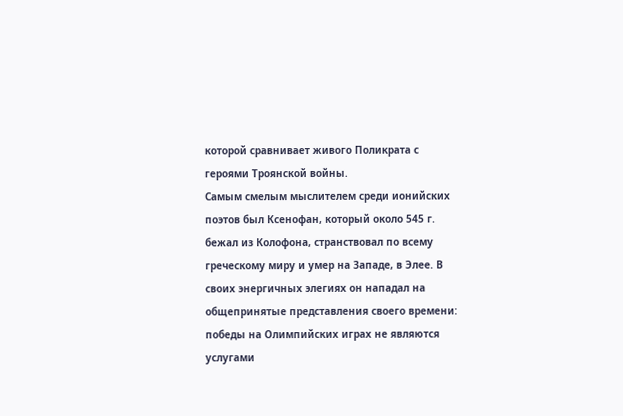которой сравнивает живого Поликрата с героями Троянской войны.
Самым смелым мыслителем среди ионийских поэтов был Ксенофан, который около 545 г. бежал из Колофона, странствовал по всему греческому миру и умер на Западе, в Элее. В своих энергичных элегиях он нападал на общепринятые представления своего времени: победы на Олимпийских играх не являются услугами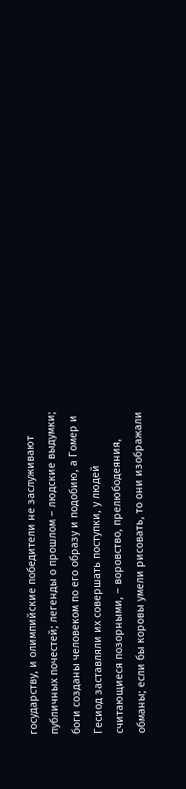государству, и олимпийские победители не заслуживают публичных почестей; легенды о прошлом – людские выдумки; боги созданы человеком по его образу и подобию, а Гомер и Гесиод заставляли их совершать поступки, у людей считающиеся позорными, – воровство, прелюбодеяния, обманы; если бы коровы умели рисовать, то они изображали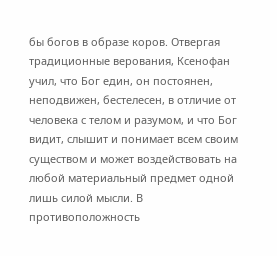бы богов в образе коров. Отвергая традиционные верования, Ксенофан учил, что Бог един, он постоянен, неподвижен, бестелесен, в отличие от человека с телом и разумом, и что Бог видит, слышит и понимает всем своим существом и может воздействовать на любой материальный предмет одной лишь силой мысли. В противоположность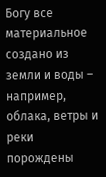Богу все материальное создано из земли и воды – например, облака, ветры и реки порождены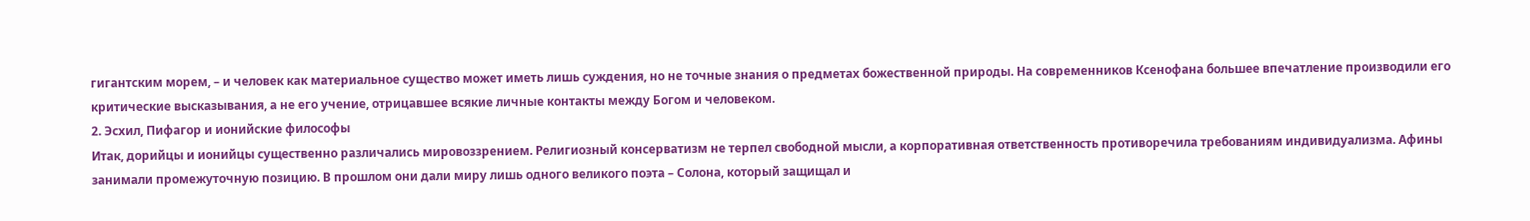гигантским морем, – и человек как материальное существо может иметь лишь суждения, но не точные знания о предметах божественной природы. На современников Ксенофана большее впечатление производили его критические высказывания, а не его учение, отрицавшее всякие личные контакты между Богом и человеком.
2. Эсхил, Пифагор и ионийские философы
Итак, дорийцы и ионийцы существенно различались мировоззрением. Религиозный консерватизм не терпел свободной мысли, а корпоративная ответственность противоречила требованиям индивидуализма. Афины занимали промежуточную позицию. В прошлом они дали миру лишь одного великого поэта – Солона, который защищал и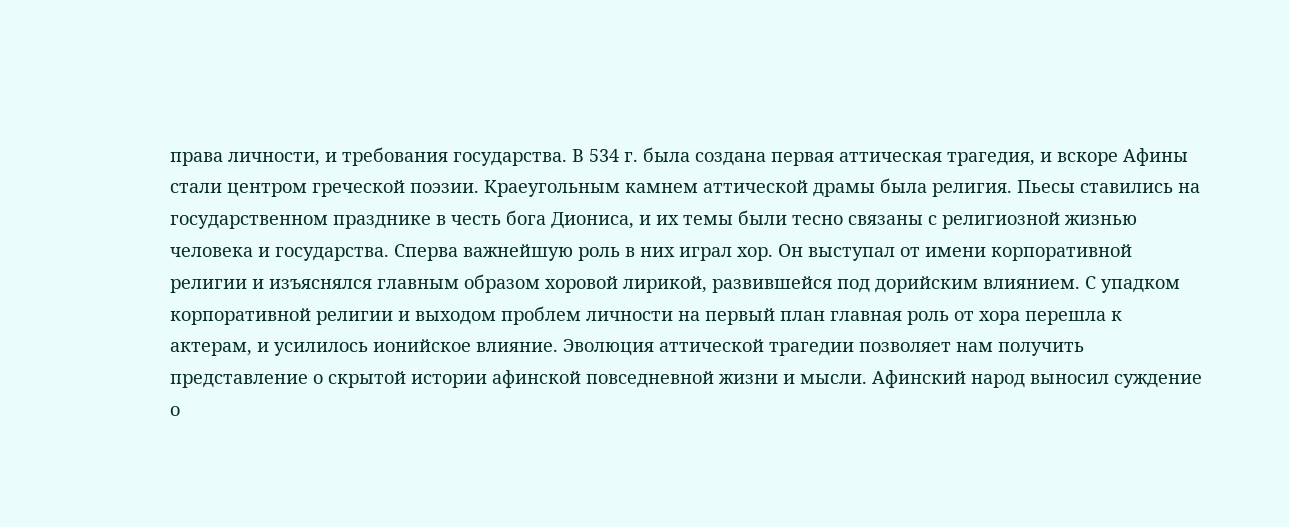права личности, и требования государства. В 534 г. была создана первая аттическая трагедия, и вскоре Афины стали центром греческой поэзии. Краеугольным камнем аттической драмы была религия. Пьесы ставились на государственном празднике в честь бога Диониса, и их темы были тесно связаны с религиозной жизнью человека и государства. Сперва важнейшую роль в них играл хор. Он выступал от имени корпоративной религии и изъяснялся главным образом хоровой лирикой, развившейся под дорийским влиянием. С упадком корпоративной религии и выходом проблем личности на первый план главная роль от хора перешла к актерам, и усилилось ионийское влияние. Эволюция аттической трагедии позволяет нам получить представление о скрытой истории афинской повседневной жизни и мысли. Афинский народ выносил суждение о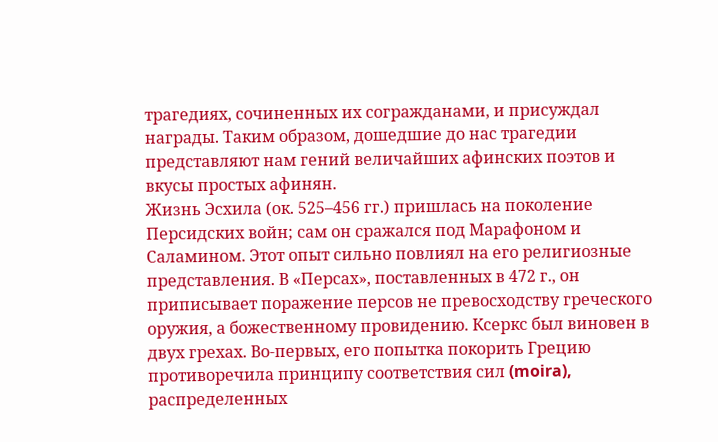трагедиях, сочиненных их согражданами, и присуждал награды. Таким образом, дошедшие до нас трагедии представляют нам гений величайших афинских поэтов и вкусы простых афинян.
Жизнь Эсхила (ок. 525–456 гг.) пришлась на поколение Персидских войн; сам он сражался под Марафоном и Саламином. Этот опыт сильно повлиял на его религиозные представления. В «Персах», поставленных в 472 г., он приписывает поражение персов не превосходству греческого оружия, а божественному провидению. Ксеркс был виновен в двух грехах. Во-первых, его попытка покорить Грецию противоречила принципу соответствия сил (moira), распределенных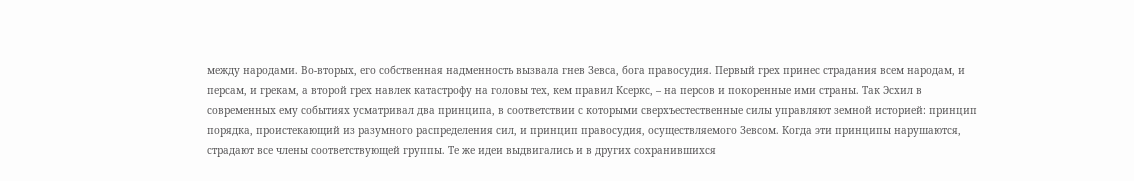между народами. Во-вторых, его собственная надменность вызвала гнев Зевса, бога правосудия. Первый грех принес страдания всем народам, и персам, и грекам, а второй грех навлек катастрофу на головы тех, кем правил Ксеркс, – на персов и покоренные ими страны. Так Эсхил в современных ему событиях усматривал два принципа, в соответствии с которыми сверхъестественные силы управляют земной историей: принцип порядка, проистекающий из разумного распределения сил, и принцип правосудия, осуществляемого Зевсом. Когда эти принципы нарушаются, страдают все члены соответствующей группы. Те же идеи выдвигались и в других сохранившихся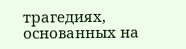трагедиях, основанных на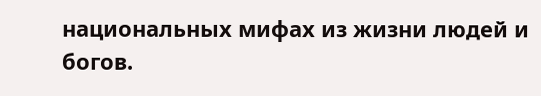национальных мифах из жизни людей и богов.